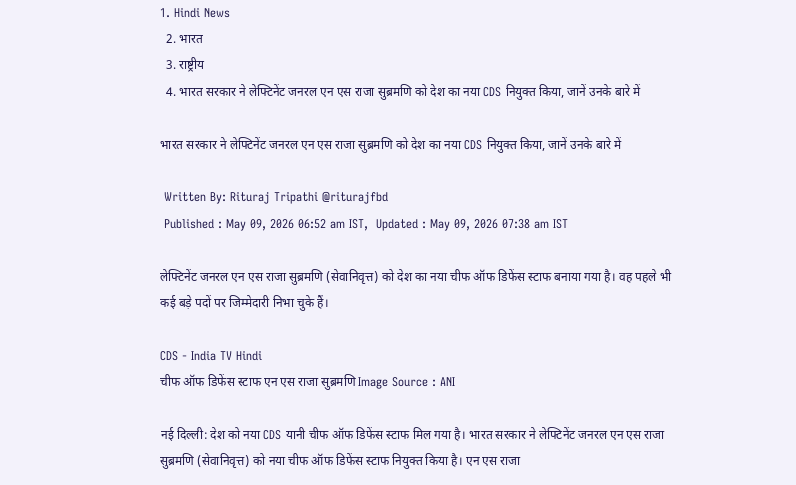1. Hindi News
  2. भारत
  3. राष्ट्रीय
  4. भारत सरकार ने लेफ्टिनेंट जनरल एन एस राजा सुब्रमणि को देश का नया CDS नियुक्त किया, जानें उनके बारे में

भारत सरकार ने लेफ्टिनेंट जनरल एन एस राजा सुब्रमणि को देश का नया CDS नियुक्त किया, जानें उनके बारे में

 Written By: Rituraj Tripathi @riturajfbd
 Published : May 09, 2026 06:52 am IST,  Updated : May 09, 2026 07:38 am IST

लेफ्टिनेंट जनरल एन एस राजा सुब्रमणि (सेवानिवृत्त) को देश का नया चीफ ऑफ डिफेंस स्टाफ बनाया गया है। वह पहले भी कई बड़े पदों पर जिम्मेदारी निभा चुके हैं।

CDS - India TV Hindi
चीफ ऑफ डिफेंस स्टाफ एन एस राजा सुब्रमणि Image Source : ANI

नई दिल्ली: देश को नया CDS यानी चीफ ऑफ डिफेंस स्टाफ मिल गया है। भारत सरकार ने लेफ्टिनेंट जनरल एन एस राजा सुब्रमणि (सेवानिवृत्त) को नया चीफ ऑफ डिफेंस स्टाफ नियुक्त किया है। एन एस राजा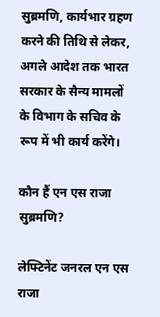सुब्रमणि, कार्यभार ग्रहण करने की तिथि से लेकर, अगले आदेश तक भारत सरकार के सैन्य मामलों के विभाग के सचिव के रूप में भी कार्य करेंगे।

कौन हैं एन एस राजा सुब्रमणि?

लेफ्टिनेंट जनरल एन एस राजा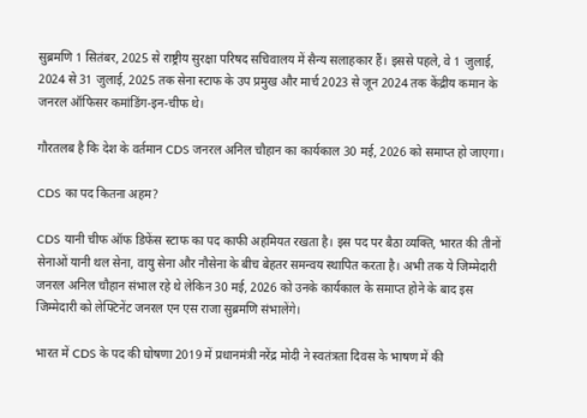सुब्रमणि 1 सितंबर, 2025 से राष्ट्रीय सुरक्षा परिषद सचिवालय में सैन्य सलाहकार हैं। इससे पहले, वे 1 जुलाई, 2024 से 31 जुलाई, 2025 तक सेना स्टाफ के उप प्रमुख और मार्च 2023 से जून 2024 तक केंद्रीय कमान के जनरल ऑफिसर कमांडिंग-इन-चीफ थे।

गौरतलब है कि देश के वर्तमान CDS जनरल अनिल चौहान का कार्यकाल 30 मई, 2026 को समाप्त हो जाएगा।

CDS का पद कितना अहम?

CDS यानी चीफ ऑफ डिफेंस स्टाफ का पद काफी अहमियत रखता है। इस पद पर बैठा व्यक्ति, भारत की तीनों सेनाओं यानी थल सेना, वायु सेना और नौसेना के बीच बेहतर समन्वय स्थापित करता है। अभी तक ये जिम्मेदारी जनरल अनिल चौहान संभाल रहे थे लेकिन 30 मई, 2026 को उनके कार्यकाल के समाप्त होने के बाद इस जिम्मेदारी को लेफ्टिनेंट जनरल एन एस राजा सुब्रमणि संभालेंगे।

भारत में CDS के पद की घोषणा 2019 में प्रधानमंत्री नरेंद्र मोदी ने स्वतंत्रता दिवस के भाषण में की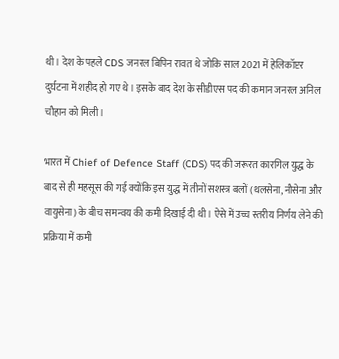थी। देश के पहले CDS जनरल बिपिन रावत थे जोकि साल 2021 में हेलिकॉप्टर दुर्घटना में शहीद हो गए थे। इसके बाद देश के सीडीएस पद की कमान जनरल अनिल चौहान को मिली।

भारत में Chief of Defence Staff (CDS) पद की जरूरत कारगिल युद्ध के बाद से ही महसूस की गई क्योंकि इस युद्ध में तीनों सशस्त्र बलों (थलसेना, नौसेना और वायुसेना) के बीच समन्वय की कमी दिखाई दी थी। ऐसे में उच्च स्तरीय निर्णय लेने की प्रक्रिया में कमी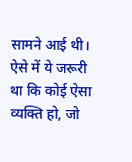सामने आई थी। ऐसे में ये जरूरी था कि कोई ऐसा व्यक्ति हो, जो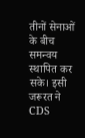तीनों सेनाओं के बीच समन्वय स्थापित कर सके। इसी जरूरत ने CDS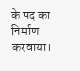के पद का निर्माण करवाया।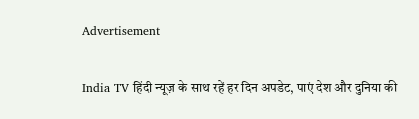Advertisement

India TV हिंदी न्यूज़ के साथ रहें हर दिन अपडेट, पाएं देश और दुनिया की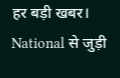हर बड़ी खबर। National से जुड़ी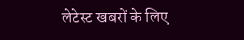लेटेस्ट खबरों के लिए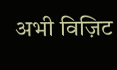अभी विज़िट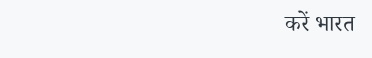करें भारत